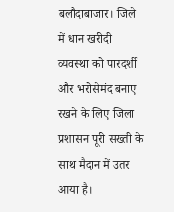बलौदाबाजार। जिले में धान खरीदी व्यवस्था को पारदर्शी और भरोसेमंद बनाए रखने के लिए जिला प्रशासन पूरी सख्ती के साथ मैदान में उतर आया है।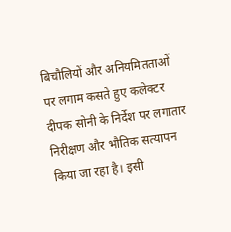बिचौलियों और अनियमितताओं पर लगाम कसते हुए कलेक्टर दीपक सोनी के निर्देश पर लगातार निरीक्षण और भौतिक सत्यापन किया जा रहा है। इसी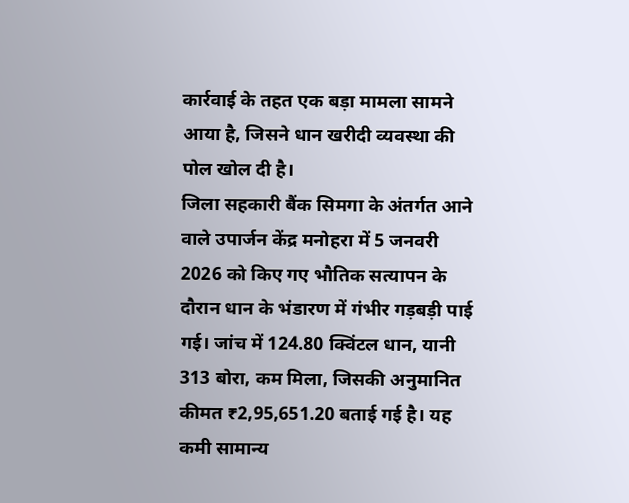कार्रवाई के तहत एक बड़ा मामला सामने आया है, जिसने धान खरीदी व्यवस्था की पोल खोल दी है।
जिला सहकारी बैंक सिमगा के अंतर्गत आने वाले उपार्जन केंद्र मनोहरा में 5 जनवरी 2026 को किए गए भौतिक सत्यापन के दौरान धान के भंडारण में गंभीर गड़बड़ी पाई गई। जांच में 124.80 क्विंटल धान, यानी 313 बोरा, कम मिला, जिसकी अनुमानित कीमत ₹2,95,651.20 बताई गई है। यह कमी सामान्य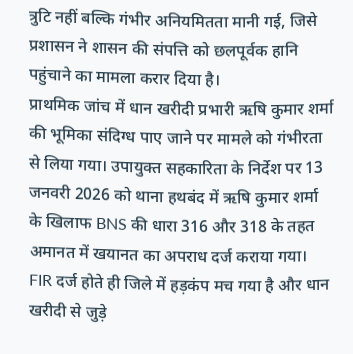त्रुटि नहीं बल्कि गंभीर अनियमितता मानी गई, जिसे प्रशासन ने शासन की संपत्ति को छलपूर्वक हानि पहुंचाने का मामला करार दिया है।
प्राथमिक जांच में धान खरीदी प्रभारी ऋषि कुमार शर्मा की भूमिका संदिग्ध पाए जाने पर मामले को गंभीरता से लिया गया। उपायुक्त सहकारिता के निर्देश पर 13 जनवरी 2026 को थाना हथबंद में ऋषि कुमार शर्मा के खिलाफ BNS की धारा 316 और 318 के तहत अमानत में खयानत का अपराध दर्ज कराया गया। FIR दर्ज होते ही जिले में हड़कंप मच गया है और धान खरीदी से जुड़े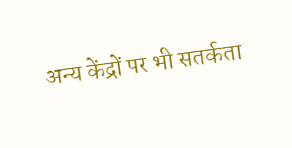अन्य केंद्रों पर भी सतर्कता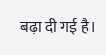बढ़ा दी गई है।